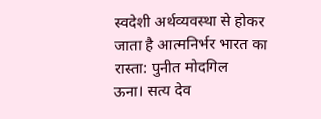स्वदेशी अर्थव्यवस्था से होकर जाता है आत्मनिर्भर भारत का रास्ता: पुनीत मोदगिल
ऊना। सत्य देव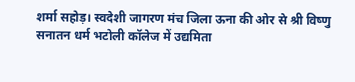शर्मा सहोड़। स्वदेशी जागरण मंच जिला ऊना की ओर से श्री विष्णु सनातन धर्म भटोली कॉलेज में उद्यमिता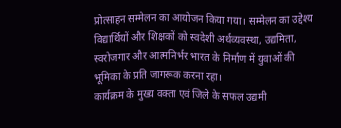प्रोत्साहन सम्मेलन का आयोजन किया गया। सम्मेलन का उद्देश्य विद्यार्थियों और शिक्षकों को स्वदेशी अर्थव्यवस्था, उद्यमिता, स्वरोजगार और आत्मनिर्भर भारत के निर्माण में युवाओं की भूमिका के प्रति जागरूक करना रहा।
कार्यक्रम के मुख्य वक्ता एवं जिले के सफल उद्यमी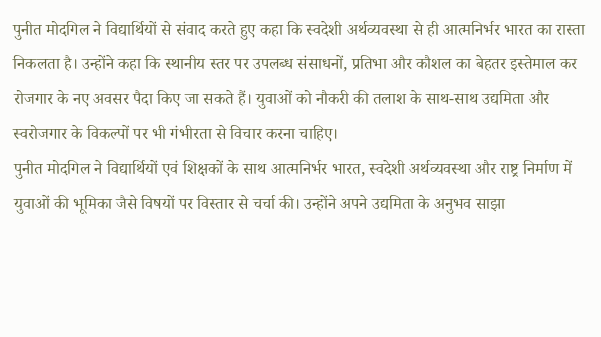पुनीत मोदगिल ने विद्यार्थियों से संवाद करते हुए कहा कि स्वदेशी अर्थव्यवस्था से ही आत्मनिर्भर भारत का रास्ता निकलता है। उन्होंने कहा कि स्थानीय स्तर पर उपलब्ध संसाधनों, प्रतिभा और कौशल का बेहतर इस्तेमाल कर रोजगार के नए अवसर पैदा किए जा सकते हैं। युवाओं को नौकरी की तलाश के साथ-साथ उद्यमिता और स्वरोजगार के विकल्पों पर भी गंभीरता से विचार करना चाहिए।
पुनीत मोदगिल ने विद्यार्थियों एवं शिक्षकों के साथ आत्मनिर्भर भारत, स्वदेशी अर्थव्यवस्था और राष्ट्र निर्माण में युवाओं की भूमिका जैसे विषयों पर विस्तार से चर्चा की। उन्होंने अपने उद्यमिता के अनुभव साझा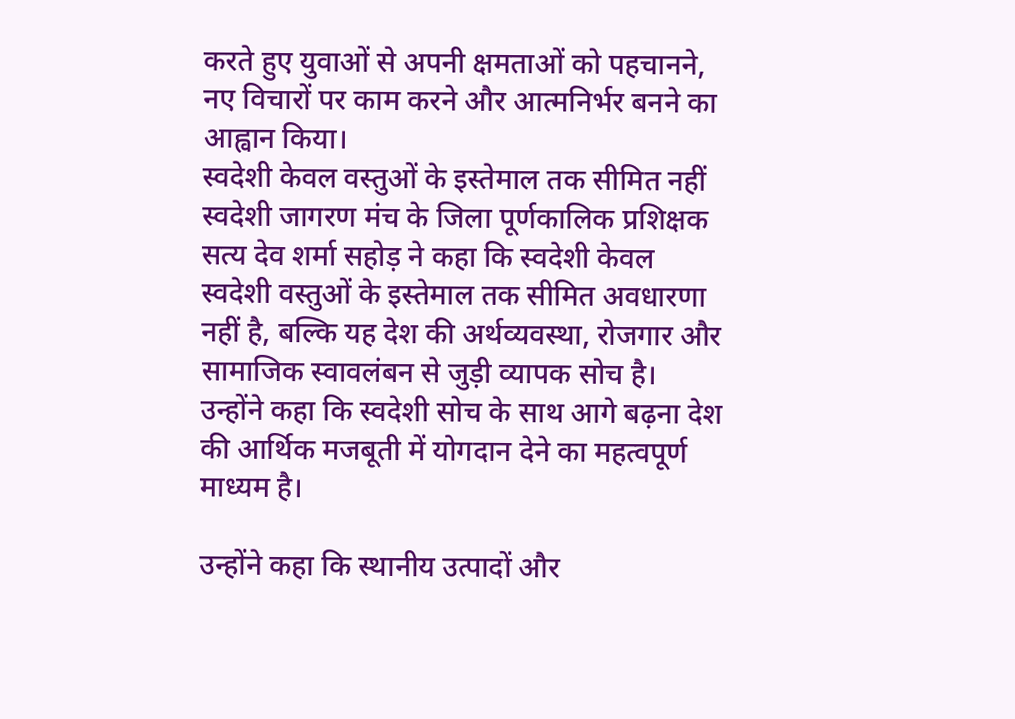करते हुए युवाओं से अपनी क्षमताओं को पहचानने, नए विचारों पर काम करने और आत्मनिर्भर बनने का आह्वान किया।
स्वदेशी केवल वस्तुओं के इस्तेमाल तक सीमित नहीं
स्वदेशी जागरण मंच के जिला पूर्णकालिक प्रशिक्षक सत्य देव शर्मा सहोड़ ने कहा कि स्वदेशी केवल स्वदेशी वस्तुओं के इस्तेमाल तक सीमित अवधारणा नहीं है, बल्कि यह देश की अर्थव्यवस्था, रोजगार और सामाजिक स्वावलंबन से जुड़ी व्यापक सोच है। उन्होंने कहा कि स्वदेशी सोच के साथ आगे बढ़ना देश की आर्थिक मजबूती में योगदान देने का महत्वपूर्ण माध्यम है।

उन्होंने कहा कि स्थानीय उत्पादों और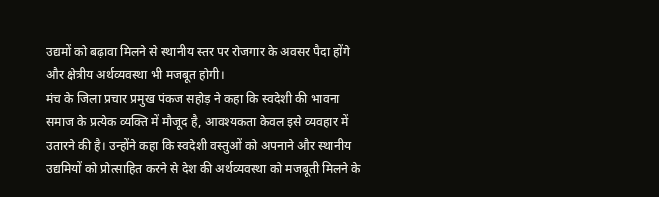उद्यमों को बढ़ावा मिलने से स्थानीय स्तर पर रोजगार के अवसर पैदा होंगे और क्षेत्रीय अर्थव्यवस्था भी मजबूत होगी।
मंच के जिला प्रचार प्रमुख पंकज सहोड़ ने कहा कि स्वदेशी की भावना समाज के प्रत्येक व्यक्ति में मौजूद है, आवश्यकता केवल इसे व्यवहार में उतारने की है। उन्होंने कहा कि स्वदेशी वस्तुओं को अपनाने और स्थानीय उद्यमियों को प्रोत्साहित करने से देश की अर्थव्यवस्था को मजबूती मिलने के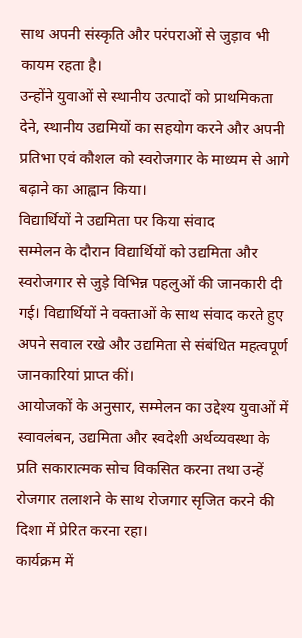साथ अपनी संस्कृति और परंपराओं से जुड़ाव भी कायम रहता है।
उन्होंने युवाओं से स्थानीय उत्पादों को प्राथमिकता देने, स्थानीय उद्यमियों का सहयोग करने और अपनी प्रतिभा एवं कौशल को स्वरोजगार के माध्यम से आगे बढ़ाने का आह्वान किया।
विद्यार्थियों ने उद्यमिता पर किया संवाद
सम्मेलन के दौरान विद्यार्थियों को उद्यमिता और स्वरोजगार से जुड़े विभिन्न पहलुओं की जानकारी दी गई। विद्यार्थियों ने वक्ताओं के साथ संवाद करते हुए अपने सवाल रखे और उद्यमिता से संबंधित महत्वपूर्ण जानकारियां प्राप्त कीं।
आयोजकों के अनुसार, सम्मेलन का उद्देश्य युवाओं में स्वावलंबन, उद्यमिता और स्वदेशी अर्थव्यवस्था के प्रति सकारात्मक सोच विकसित करना तथा उन्हें रोजगार तलाशने के साथ रोजगार सृजित करने की दिशा में प्रेरित करना रहा।
कार्यक्रम में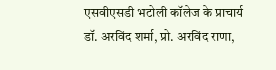एसवीएसडी भटोली कॉलेज के प्राचार्य डॉ. अरविंद शर्मा, प्रो. अरविंद राणा,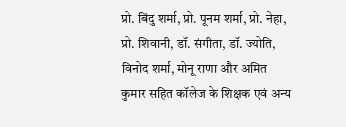प्रो. बिंदु शर्मा, प्रो. पूनम शर्मा, प्रो. नेहा, प्रो. शिवानी, डॉ. संगीता, डॉ. ज्योति, विनोद शर्मा, मोनू राणा और अमित कुमार सहित कॉलेज के शिक्षक एवं अन्य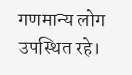गणमान्य लोग उपस्थित रहे।